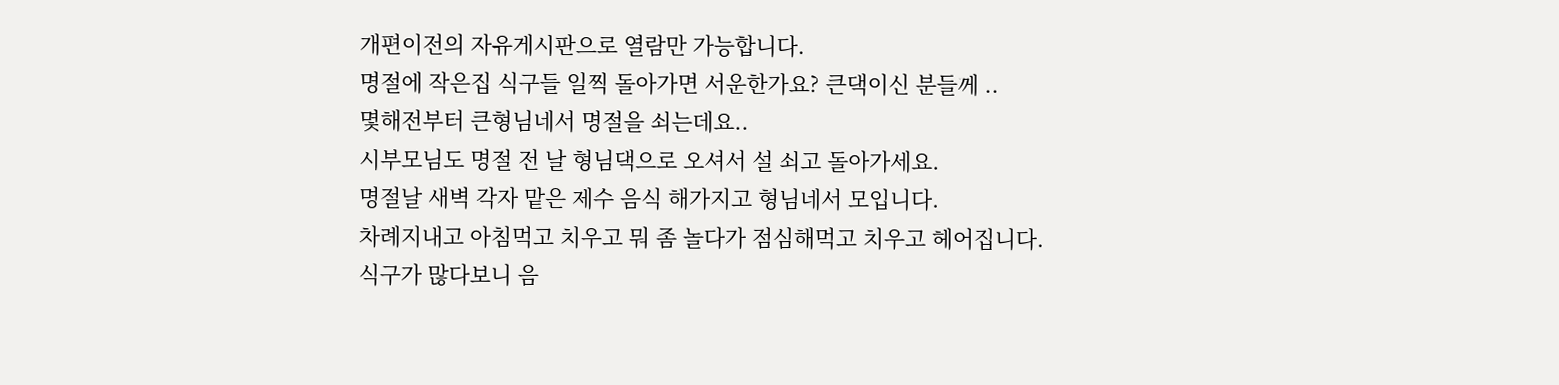개편이전의 자유게시판으로 열람만 가능합니다.
명절에 작은집 식구들 일찍 돌아가면 서운한가요? 큰댁이신 분들께 ..
몇해전부터 큰형님네서 명절을 쇠는데요..
시부모님도 명절 전 날 형님댁으로 오셔서 설 쇠고 돌아가세요.
명절날 새벽 각자 맡은 제수 음식 해가지고 형님네서 모입니다.
차례지내고 아침먹고 치우고 뭐 좀 놀다가 점심해먹고 치우고 헤어집니다.
식구가 많다보니 음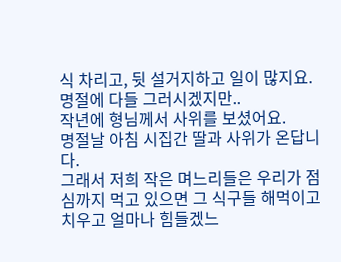식 차리고, 뒷 설거지하고 일이 많지요. 명절에 다들 그러시겠지만..
작년에 형님께서 사위를 보셨어요.
명절날 아침 시집간 딸과 사위가 온답니다.
그래서 저희 작은 며느리들은 우리가 점심까지 먹고 있으면 그 식구들 해먹이고 치우고 얼마나 힘들겠느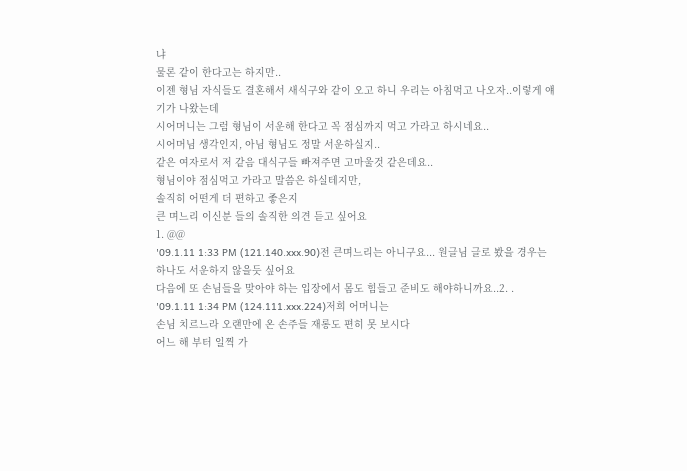냐
물론 같이 한다고는 하지만..
이젠 형님 자식들도 결혼해서 새식구와 같이 오고 하니 우리는 아침먹고 나오자..이렇게 얘기가 나왔는데
시어머니는 그럼 형님이 서운해 한다고 꼭 점심까지 먹고 가라고 하시네요..
시어머님 생각인지, 아님 형님도 정말 서운하실지..
같은 여자로서 저 같음 대식구들 빠져주면 고마울것 같은데요..
형님이야 점심먹고 가라고 말씀은 하실테지만,
솔직히 어떤게 더 편하고 좋은지
큰 며느리 이신분 들의 솔직한 의견 듣고 싶어요
1. @@
'09.1.11 1:33 PM (121.140.xxx.90)전 큰며느리는 아니구요... 원글님 글로 봤을 경우는 하나도 서운하지 않을듯 싶어요
다음에 또 손님들을 맞아야 하는 입장에서 몸도 힘들고 준비도 해야하니까요..2. .
'09.1.11 1:34 PM (124.111.xxx.224)저희 어머니는
손님 치르느라 오랜만에 온 손주들 재롱도 편히 못 보시다
어느 해 부터 일찍 가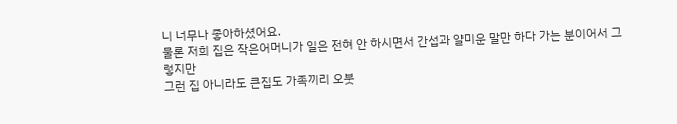니 너무나 좋아하셨어요.
물론 저희 집은 작은어머니가 일은 전혀 안 하시면서 간섭과 얄미운 말만 하다 가는 분이어서 그렇지만
그런 집 아니라도 큰집도 가족끼리 오붓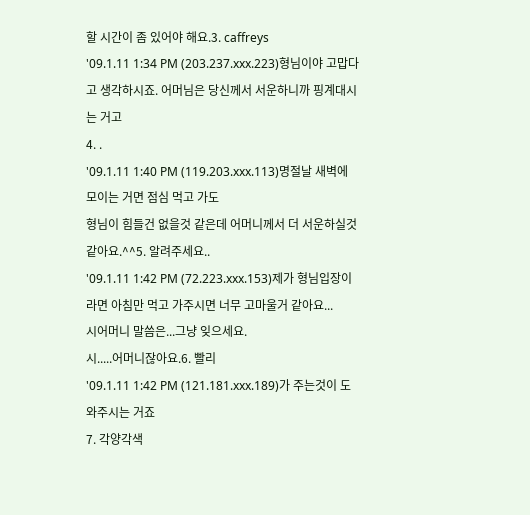할 시간이 좀 있어야 해요.3. caffreys
'09.1.11 1:34 PM (203.237.xxx.223)형님이야 고맙다고 생각하시죠. 어머님은 당신께서 서운하니까 핑계대시는 거고
4. .
'09.1.11 1:40 PM (119.203.xxx.113)명절날 새벽에 모이는 거면 점심 먹고 가도
형님이 힘들건 없을것 같은데 어머니께서 더 서운하실것 같아요.^^5. 알려주세요..
'09.1.11 1:42 PM (72.223.xxx.153)제가 형님입장이라면 아침만 먹고 가주시면 너무 고마울거 같아요...
시어머니 말씀은...그냥 잊으세요.
시.....어머니잖아요.6. 빨리
'09.1.11 1:42 PM (121.181.xxx.189)가 주는것이 도와주시는 거죠
7. 각양각색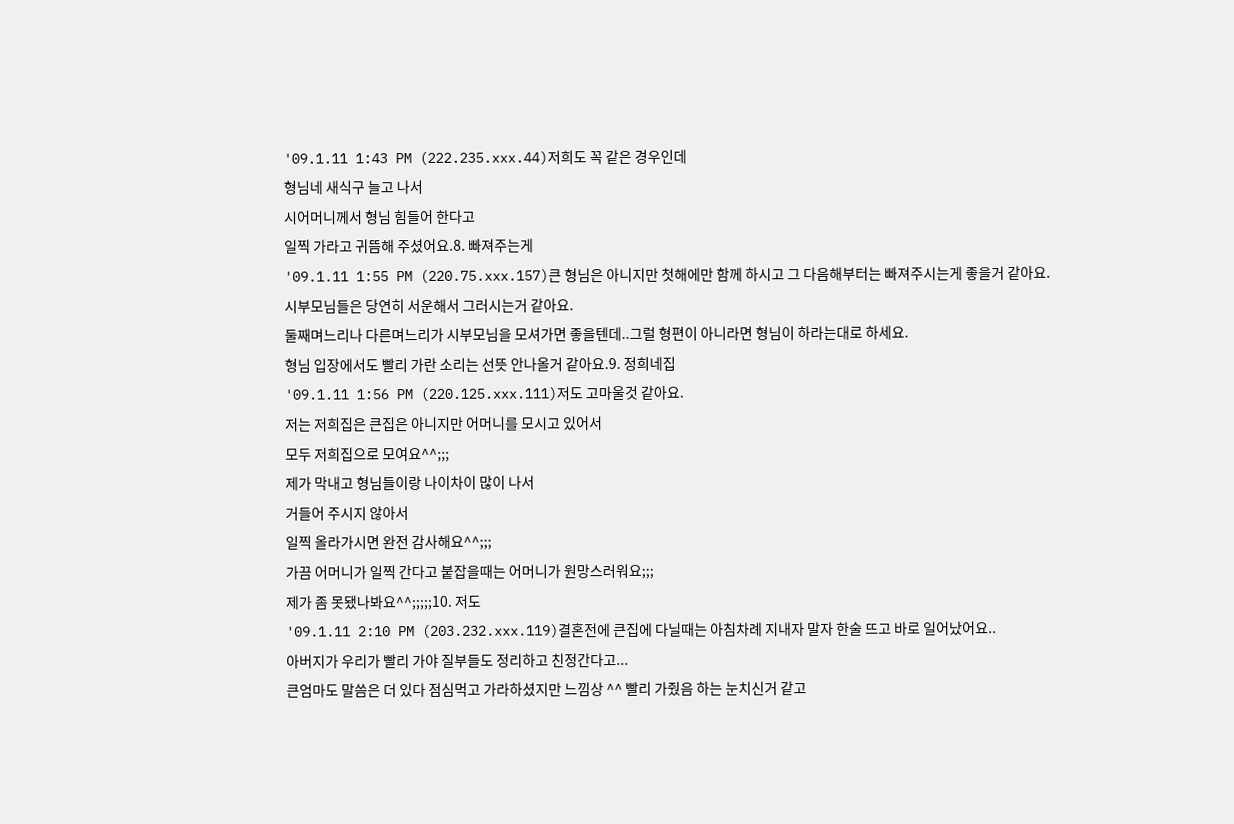'09.1.11 1:43 PM (222.235.xxx.44)저희도 꼭 같은 경우인데
형님네 새식구 늘고 나서
시어머니께서 형님 힘들어 한다고
일찍 가라고 귀뜸해 주셨어요.8. 빠져주는게
'09.1.11 1:55 PM (220.75.xxx.157)큰 형님은 아니지만 첫해에만 함께 하시고 그 다음해부터는 빠져주시는게 좋을거 같아요.
시부모님들은 당연히 서운해서 그러시는거 같아요.
둘째며느리나 다른며느리가 시부모님을 모셔가면 좋을텐데..그럴 형편이 아니라면 형님이 하라는대로 하세요.
형님 입장에서도 빨리 가란 소리는 선뜻 안나올거 같아요.9. 정희네집
'09.1.11 1:56 PM (220.125.xxx.111)저도 고마울것 같아요.
저는 저희집은 큰집은 아니지만 어머니를 모시고 있어서
모두 저희집으로 모여요^^;;;
제가 막내고 형님들이랑 나이차이 많이 나서
거들어 주시지 않아서
일찍 올라가시면 완전 감사해요^^;;;
가끔 어머니가 일찍 간다고 붙잡을때는 어머니가 원망스러워요;;;
제가 좀 못됐나봐요^^;;;;;10. 저도
'09.1.11 2:10 PM (203.232.xxx.119)결혼전에 큰집에 다닐때는 아침차례 지내자 말자 한술 뜨고 바로 일어났어요..
아버지가 우리가 빨리 가야 질부들도 정리하고 친정간다고...
큰엄마도 말씀은 더 있다 점심먹고 가라하셨지만 느낌상 ^^ 빨리 가줬음 하는 눈치신거 같고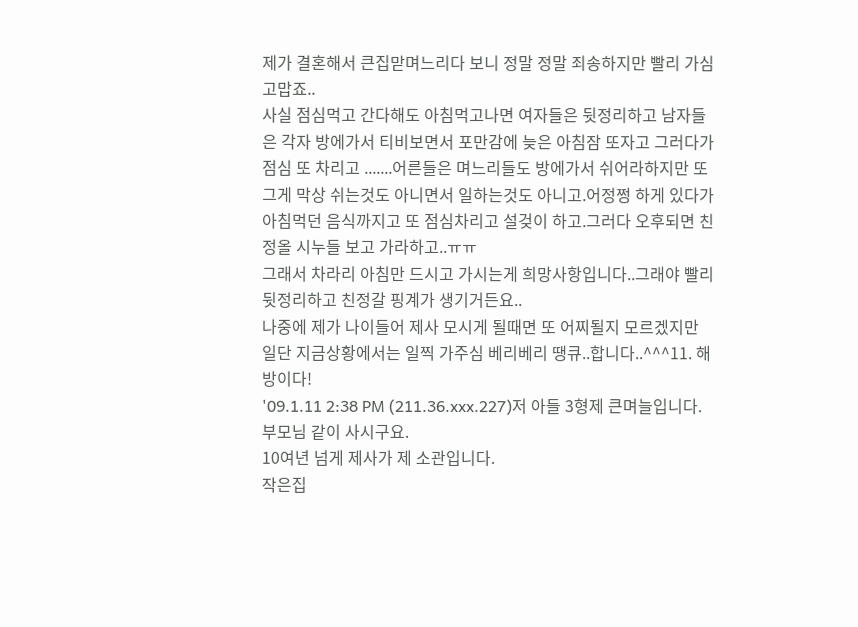제가 결혼해서 큰집맏며느리다 보니 정말 정말 죄송하지만 빨리 가심 고맙죠..
사실 점심먹고 간다해도 아침먹고나면 여자들은 뒷정리하고 남자들은 각자 방에가서 티비보면서 포만감에 늦은 아침잠 또자고 그러다가 점심 또 차리고 .......어른들은 며느리들도 방에가서 쉬어라하지만 또 그게 막상 쉬는것도 아니면서 일하는것도 아니고.어정쩡 하게 있다가 아침먹던 음식까지고 또 점심차리고 설겆이 하고.그러다 오후되면 친정올 시누들 보고 가라하고..ㅠㅠ
그래서 차라리 아침만 드시고 가시는게 희망사항입니다..그래야 빨리 뒷정리하고 친정갈 핑계가 생기거든요..
나중에 제가 나이들어 제사 모시게 될때면 또 어찌될지 모르겠지만 일단 지금상황에서는 일찍 가주심 베리베리 땡큐..합니다..^^^11. 해방이다!
'09.1.11 2:38 PM (211.36.xxx.227)저 아들 3형제 큰며늘입니다. 부모님 같이 사시구요.
10여년 넘게 제사가 제 소관입니다.
작은집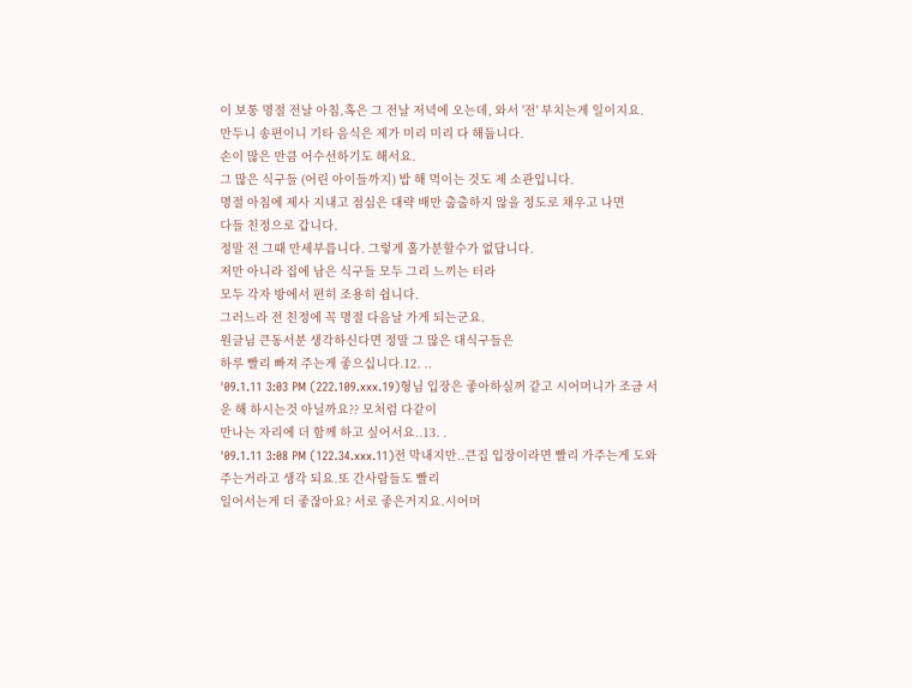이 보통 명절 전날 아침,혹은 그 전날 저녁에 오는데, 와서 '전' 부치는게 일이지요.
만두니 송편이니 기타 음식은 제가 미리 미리 다 해둡니다.
손이 많은 만큼 어수선하기도 해서요.
그 많은 식구들 (어린 아이들까지) 밥 해 먹이는 것도 제 소관입니다.
명절 아침에 제사 지내고 점심은 대략 배만 출출하지 않을 정도로 채우고 나면
다들 친정으로 갑니다.
정말 전 그때 만세부릅니다. 그렇게 홀가분할수가 없답니다.
저만 아니라 집에 남은 식구들 모두 그리 느끼는 터라
모두 각자 방에서 편히 조용히 쉽니다.
그러느라 전 친정에 꼭 명절 다음날 가게 되는군요.
원글님 큰동서분 생각하신다면 정말 그 많은 대식구들은
하루 빨리 빠져 주는게 좋으십니다.12. ..
'09.1.11 3:03 PM (222.109.xxx.19)형님 입장은 좋아하실꺼 같고 시어머니가 조금 서운 해 하시는것 아닐까요?? 모처럼 다같이
만나는 자리에 더 함께 하고 싶어서요..13. .
'09.1.11 3:08 PM (122.34.xxx.11)전 막내지만..큰집 입장이라면 빨리 가주는게 도와주는거라고 생각 되요.또 간사람들도 빨리
일어서는게 더 좋잖아요? 서로 좋은거지요.시어머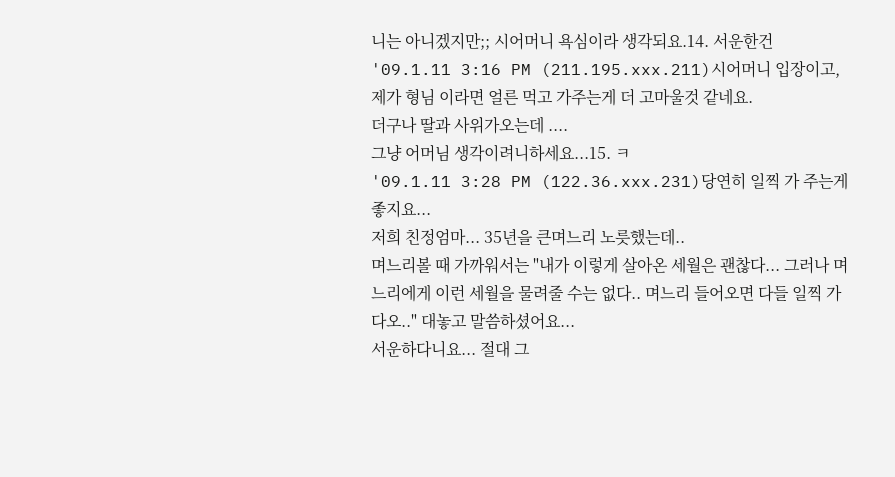니는 아니겠지만;; 시어머니 욕심이라 생각되요.14. 서운한건
'09.1.11 3:16 PM (211.195.xxx.211)시어머니 입장이고,
제가 형님 이라면 얼른 먹고 가주는게 더 고마울것 같네요.
더구나 딸과 사위가오는데 ....
그냥 어머님 생각이려니하세요...15. ㅋ
'09.1.11 3:28 PM (122.36.xxx.231)당연히 일찍 가 주는게 좋지요...
저희 친정엄마... 35년을 큰며느리 노릇했는데..
며느리볼 때 가까워서는 "내가 이렇게 살아온 세월은 괜찮다... 그러나 며느리에게 이런 세월을 물려줄 수는 없다.. 며느리 들어오면 다들 일찍 가 다오.." 대놓고 말씀하셨어요...
서운하다니요... 절대 그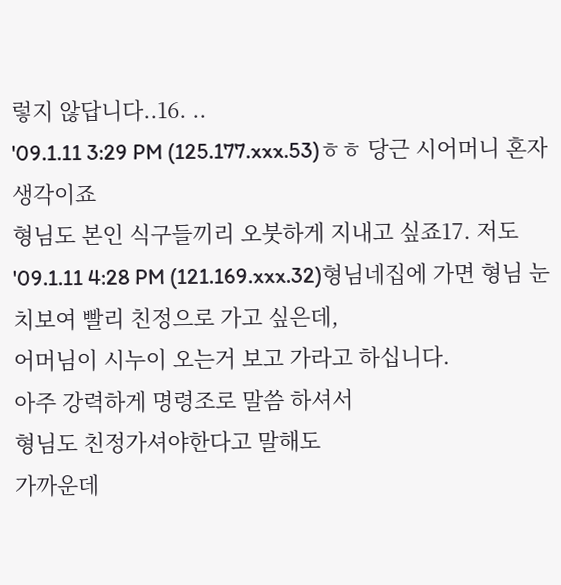렇지 않답니다..16. ..
'09.1.11 3:29 PM (125.177.xxx.53)ㅎㅎ 당근 시어머니 혼자 생각이죠
형님도 본인 식구들끼리 오붓하게 지내고 싶죠17. 저도
'09.1.11 4:28 PM (121.169.xxx.32)형님네집에 가면 형님 눈치보여 빨리 친정으로 가고 싶은데,
어머님이 시누이 오는거 보고 가라고 하십니다.
아주 강력하게 명령조로 말씀 하셔서
형님도 친정가셔야한다고 말해도
가까운데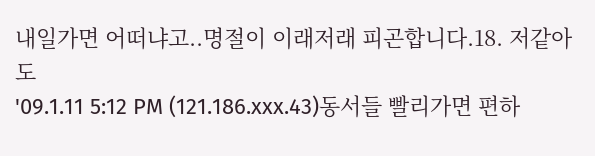내일가면 어떠냐고..명절이 이래저래 피곤합니다.18. 저같아도
'09.1.11 5:12 PM (121.186.xxx.43)동서들 빨리가면 편하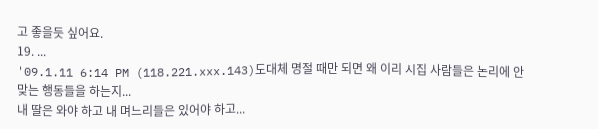고 좋을듯 싶어요.
19. ...
'09.1.11 6:14 PM (118.221.xxx.143)도대체 명절 때만 되면 왜 이리 시집 사람들은 논리에 안 맞는 행동들을 하는지...
내 딸은 와야 하고 내 며느리들은 있어야 하고...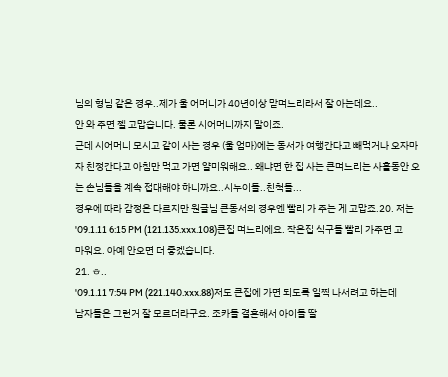님의 형님 같은 경우..제가 울 어머니가 40년이상 맏며느리라서 잘 아는데요..
안 와 주면 젤 고맙습니다. 물론 시어머니까지 말이죠.
근데 시어머니 모시고 같이 사는 경우 (울 엄마)에는 동서가 여행간다고 빼먹거나 오자마자 친정간다고 아침만 먹고 가면 얄미워해요.. 왜냐면 한 집 사는 큰며느리는 사흘동안 오는 손님들을 계속 접대해야 하니까요..시누이들..친척들...
경우에 따라 감정은 다르지만 원글님 큰동서의 경우엔 빨리 가 주는 게 고맙죠.20. 저는
'09.1.11 6:15 PM (121.135.xxx.108)큰집 며느리에요. 작은집 식구들 빨리 가주면 고마워요. 아예 안오면 더 좋겠습니다.
21. ㅎ..
'09.1.11 7:54 PM (221.140.xxx.88)저도 큰집에 가면 되도록 일찍 나서려고 하는데
남자들은 그런거 잘 모르더라구요. 조카들 결혼해서 아이들 딸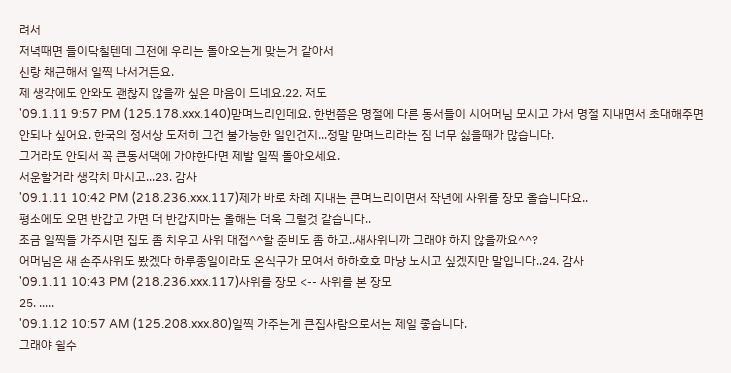려서
저녁때면 들이닥칠텐데 그전에 우리는 돌아오는게 맞는거 같아서
신랑 채근해서 일찍 나서거든요.
제 생각에도 안와도 괜찮지 않을까 싶은 마음이 드네요.22. 저도
'09.1.11 9:57 PM (125.178.xxx.140)맏며느리인데요. 한번쯤은 명절에 다른 동서들이 시어머님 모시고 가서 명절 지내면서 초대해주면 안되나 싶어요. 한국의 정서상 도저히 그건 불가능한 일인건지...정말 맏며느리라는 짐 너무 싫을때가 많습니다.
그거라도 안되서 꼭 큰동서댁에 가야한다면 제발 일찍 돌아오세요.
서운할거라 생각치 마시고...23. 감사
'09.1.11 10:42 PM (218.236.xxx.117)제가 바로 차례 지내는 큰며느리이면서 작년에 사위를 장모 올습니다요..
평소에도 오면 반갑고 가면 더 반갑지마는 올해는 더욱 그럴것 같습니다..
조금 일찍들 가주시면 집도 좀 치우고 사위 대접^^할 준비도 좀 하고..새사위니까 그래야 하지 않을까요^^?
어머님은 새 손주사위도 봤겠다 하루종일이라도 온식구가 모여서 하하호호 마냥 노시고 싶겠지만 말입니다..24. 감사
'09.1.11 10:43 PM (218.236.xxx.117)사위를 장모 <-- 사위를 본 장모
25. .....
'09.1.12 10:57 AM (125.208.xxx.80)일찍 가주는게 큰집사람으로서는 제일 좋습니다.
그래야 쉴수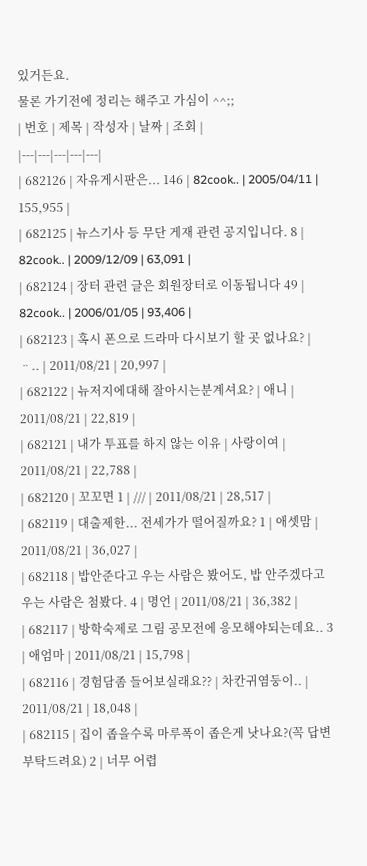있거든요.
물론 가기전에 정리는 해주고 가심이 ^^;;
| 번호 | 제목 | 작성자 | 날짜 | 조회 |
|---|---|---|---|---|
| 682126 | 자유게시판은... 146 | 82cook.. | 2005/04/11 | 155,955 |
| 682125 | 뉴스기사 등 무단 게재 관련 공지입니다. 8 | 82cook.. | 2009/12/09 | 63,091 |
| 682124 | 장터 관련 글은 회원장터로 이동됩니다 49 | 82cook.. | 2006/01/05 | 93,406 |
| 682123 | 혹시 폰으로 드라마 다시보기 할 곳 없나요? | ᆢ.. | 2011/08/21 | 20,997 |
| 682122 | 뉴저지에대해 잘아시는분계셔요? | 애니 | 2011/08/21 | 22,819 |
| 682121 | 내가 투표를 하지 않는 이유 | 사랑이여 | 2011/08/21 | 22,788 |
| 682120 | 꼬꼬면 1 | /// | 2011/08/21 | 28,517 |
| 682119 | 대출제한... 전세가가 떨어질까요? 1 | 애셋맘 | 2011/08/21 | 36,027 |
| 682118 | 밥안준다고 우는 사람은 봤어도, 밥 안주겠다고 우는 사람은 첨봤다. 4 | 명언 | 2011/08/21 | 36,382 |
| 682117 | 방학숙제로 그림 공모전에 응모해야되는데요.. 3 | 애엄마 | 2011/08/21 | 15,798 |
| 682116 | 경험담좀 들어보실래요?? | 차칸귀염둥이.. | 2011/08/21 | 18,048 |
| 682115 | 집이 좁을수록 마루폭이 좁은게 낫나요?(꼭 답변 부탁드려요) 2 | 너무 어렵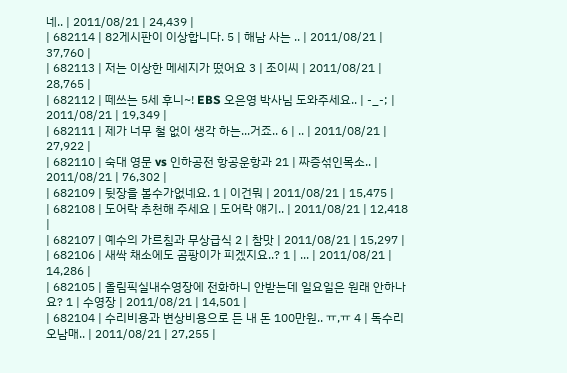네.. | 2011/08/21 | 24,439 |
| 682114 | 82게시판이 이상합니다. 5 | 해남 사는 .. | 2011/08/21 | 37,760 |
| 682113 | 저는 이상한 메세지가 떴어요 3 | 조이씨 | 2011/08/21 | 28,765 |
| 682112 | 떼쓰는 5세 후니~! EBS 오은영 박사님 도와주세요.. | -_-; | 2011/08/21 | 19,349 |
| 682111 | 제가 너무 철 없이 생각 하는...거죠.. 6 | .. | 2011/08/21 | 27,922 |
| 682110 | 숙대 영문 vs 인하공전 항공운항과 21 | 짜증섞인목소.. | 2011/08/21 | 76,302 |
| 682109 | 뒷장을 볼수가없네요. 1 | 이건뭐 | 2011/08/21 | 15,475 |
| 682108 | 도어락 추천해 주세요 | 도어락 얘기.. | 2011/08/21 | 12,418 |
| 682107 | 예수의 가르침과 무상급식 2 | 참맛 | 2011/08/21 | 15,297 |
| 682106 | 새싹 채소에도 곰팡이가 피겠지요..? 1 | ... | 2011/08/21 | 14,286 |
| 682105 | 올림픽실내수영장에 전화하니 안받는데 일요일은 원래 안하나요? 1 | 수영장 | 2011/08/21 | 14,501 |
| 682104 | 수리비용과 변상비용으로 든 내 돈 100만원.. ㅠ,ㅠ 4 | 독수리오남매.. | 2011/08/21 | 27,255 |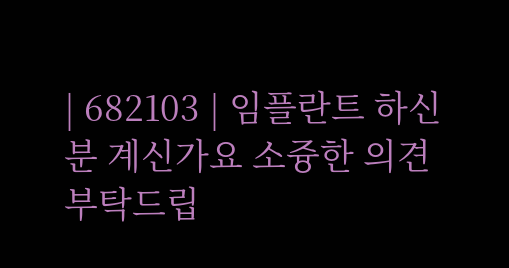| 682103 | 임플란트 하신 분 계신가요 소즁한 의견 부탁드립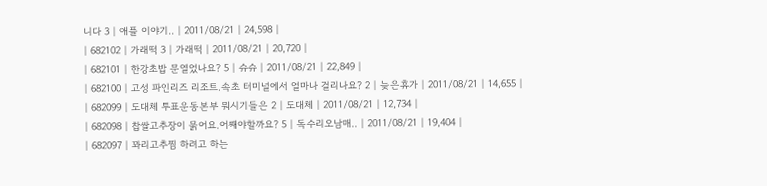니다 3 | 애플 이야기.. | 2011/08/21 | 24,598 |
| 682102 | 가래떡 3 | 가래떡 | 2011/08/21 | 20,720 |
| 682101 | 한강초밥 문열었나요? 5 | 슈슈 | 2011/08/21 | 22,849 |
| 682100 | 고성 파인리즈 리조트.속초 터미널에서 얼마나 걸리나요? 2 | 늦은휴가 | 2011/08/21 | 14,655 |
| 682099 | 도대체 투표운동본부 뭐시기들은 2 | 도대체 | 2011/08/21 | 12,734 |
| 682098 | 찹쌀고추장이 묽어요.어째야할까요? 5 | 독수리오남매.. | 2011/08/21 | 19,404 |
| 682097 | 꽈리고추찜 하려고 하는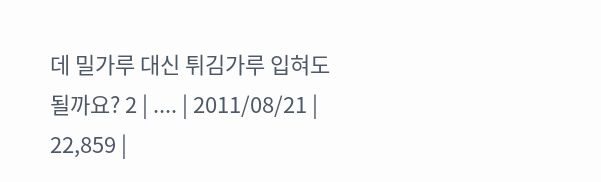데 밀가루 대신 튀김가루 입혀도 될까요? 2 | .... | 2011/08/21 | 22,859 |